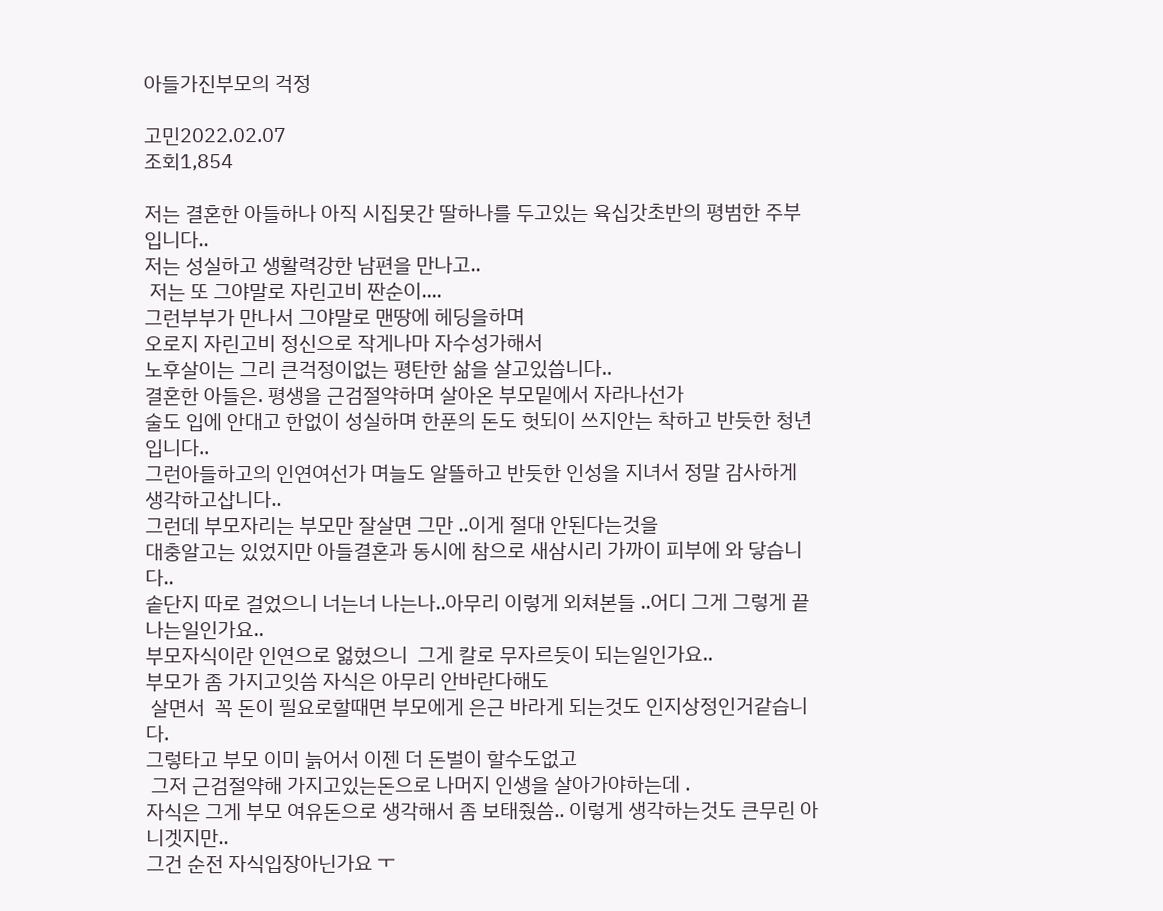아들가진부모의 걱정

고민2022.02.07
조회1,854

저는 결혼한 아들하나 아직 시집못간 딸하나를 두고있는 육십갓초반의 평범한 주부입니다..
저는 성실하고 생활력강한 남편을 만나고..
 저는 또 그야말로 자린고비 짠순이....
그런부부가 만나서 그야말로 맨땅에 헤딩을하며
오로지 자린고비 정신으로 작게나마 자수성가해서
노후살이는 그리 큰걱정이없는 평탄한 삶을 살고있씁니다..
결혼한 아들은. 평생을 근검절약하며 살아온 부모밑에서 자라나선가
술도 입에 안대고 한없이 성실하며 한푼의 돈도 헛되이 쓰지안는 착하고 반듯한 청년입니다..
그런아들하고의 인연여선가 며늘도 알뜰하고 반듯한 인성을 지녀서 정말 감사하게 생각하고삽니다..
그런데 부모자리는 부모만 잘살면 그만 ..이게 절대 안된다는것을
대충알고는 있었지만 아들결혼과 동시에 참으로 새삼시리 가까이 피부에 와 닿습니다..
솥단지 따로 걸었으니 너는너 나는나..아무리 이렇게 외쳐본들 ..어디 그게 그렇게 끝나는일인가요..
부모자식이란 인연으로 엃혔으니  그게 칼로 무자르듯이 되는일인가요..
부모가 좀 가지고잇씀 자식은 아무리 안바란다해도
 살면서  꼭 돈이 필요로할때면 부모에게 은근 바라게 되는것도 인지상정인거같습니다.
그렇타고 부모 이미 늙어서 이젠 더 돈벌이 할수도없고
 그저 근검절약해 가지고있는돈으로 나머지 인생을 살아가야하는데 .
자식은 그게 부모 여유돈으로 생각해서 좀 보태줬씀.. 이렇게 생각하는것도 큰무린 아니겟지만..
그건 순전 자식입장아닌가요 ㅜ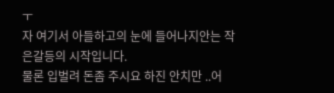ㅜ
자 여기서 아들하고의 눈에 들어나지안는 작은갈등의 시작입니다.
물론 입벌려 돈좀 주시요 하진 안치만 ..어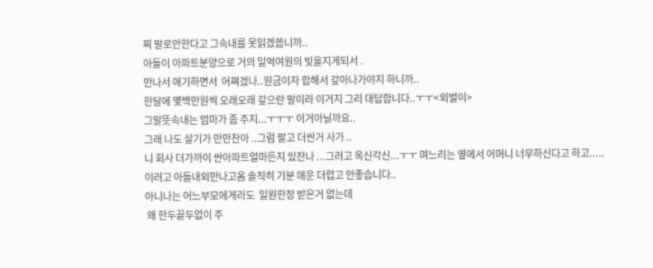찌 말로안한다고 그속내를 못읽겠씁니까..
아들이 아파트분양으로 거의 일억여원의 빚을지게되서 .
만나서 애기하면서  어쪄겠나..원금이자 합해서 갚아나가야지 하니까..
한달에 몇백만원씩 오래오래 갚으란 말이라 이거지 그리 대답합니다..ㅜㅜ<외벌이>
그말뜻속내는 엄마가 좀 주지...ㅜㅜㅜ 이거아닐까요..
그래 나도 살기가 만만찬아 ..그럼 팔고 더싼거 사가 ..
니 회사 더가까이 싼아파트얼마든지 있잔나 ...그러고 옥신각신...ㅜㅜ 며느리는 옆에서 어머니 너무하신다고 하고.....
이러고 아들내외만나고옴 솔직히 기분 매운 더럽고 안좋습니다..
아니나는 어느부모에게라도  일원한장 받은거 없는데
 왜 한두끝두없이 주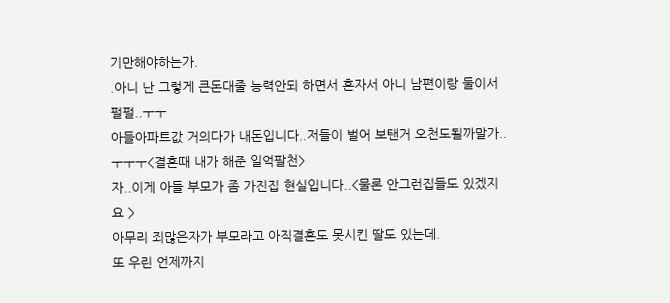기만해야하는가.
.아니 난 그렇게 큰돈대줄 능력안되 하면서 혼자서 아니 남편이랑 둘이서 펄펄..ㅜㅜ
아들아파트값 거의다가 내돈입니다..저들이 벌어 보탠거 오천도될까말가..ㅜㅜㅜ<결혼때 내가 해준 일억팔천>
자..이게 아들 부모가 좀 가진집 현실입니다..<물론 안그런집들도 있겠지요 >
아무리 죄많은자가 부모라고 아직결혼도 못시킨 딸도 있는데.
또 우린 언제까지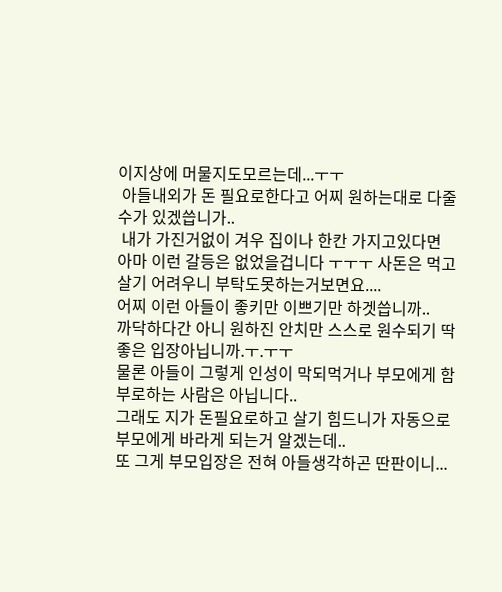이지상에 머물지도모르는데...ㅜㅜ
 아들내외가 돈 필요로한다고 어찌 원하는대로 다줄수가 있겠씁니가..
 내가 가진거없이 겨우 집이나 한칸 가지고있다면 아마 이런 갈등은 없었을겁니다 ㅜㅜㅜ 사돈은 먹고살기 어려우니 부탁도못하는거보면요....
어찌 이런 아들이 좋키만 이쁘기만 하겟씁니까..
까닥하다간 아니 원하진 안치만 스스로 원수되기 딱좋은 입장아닙니까.ㅜ.ㅜㅜ
물론 아들이 그렇게 인성이 막되먹거나 부모에게 함부로하는 사람은 아닙니다..
그래도 지가 돈필요로하고 살기 힘드니가 자동으로 부모에게 바라게 되는거 알겠는데..
또 그게 부모입장은 전혀 아들생각하곤 딴판이니...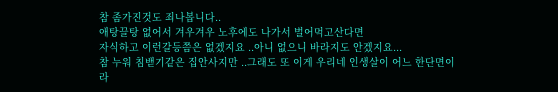참 좀가진것도 죄나봅니다..
애탕끌탕 없어서 겨우겨우 노후에도 나가서 벌어먹고산다면
자식하고 이런갈등쯤은 없겠지요 ..아니 없으니 바라지도 안겠지요...
참 누워 침밷기같은 집안사지만 ..그래도 또 이게 우리네 인생살이 어느 한단면이라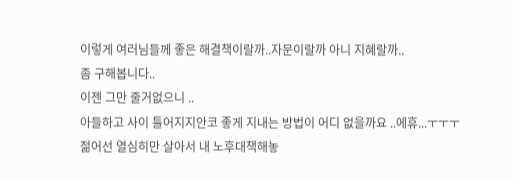이렇게 여러님들께 좋은 해결책이랄까..자문이랄까 아니 지혜랄까..
좀 구해봅니다..
이젠 그만 줄거없으니 ..
아들하고 사이 틀어지지안코 좋게 지내는 방법이 어디 없을까요 ..에휴...ㅜㅜㅜ
젊어선 열심히만 살아서 내 노후대책해놓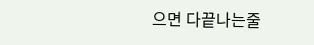으면 다끝나는줄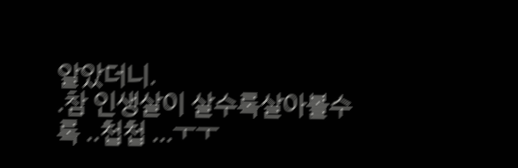알았더니.
.참 인생살이 살수록살아볼수록 ..첩첩 ...ㅜㅜ